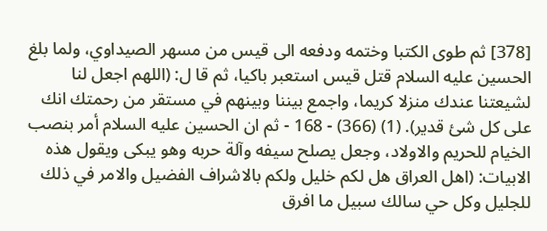[378] ثم طوى الكتبا وختمه ودفعه الى قيس من مسهر الصيداوي، ولما بلغ الحسين عليه السلام قتل قيس استعبر باكيا، ثم قا ل: (اللهم اجعل لنا لشيعتنا عندك منزلا كريما، واجمع بيننا وبينهم في مستقر من رحمتك انك على كل شئ قدير). (1) (366) - 168 - ثم ان الحسين عليه السلام أمر بنصب الخيام للحريم والاولاد، وجعل يصلح سيفه وآلة حربه وهو يبكى ويقول هذه الابيات: (اهل العراق هل لكم خليل ولكم بالاشراف الفضيل والامر في ذلك للجليل وكل حي سالك سبيل ما افرق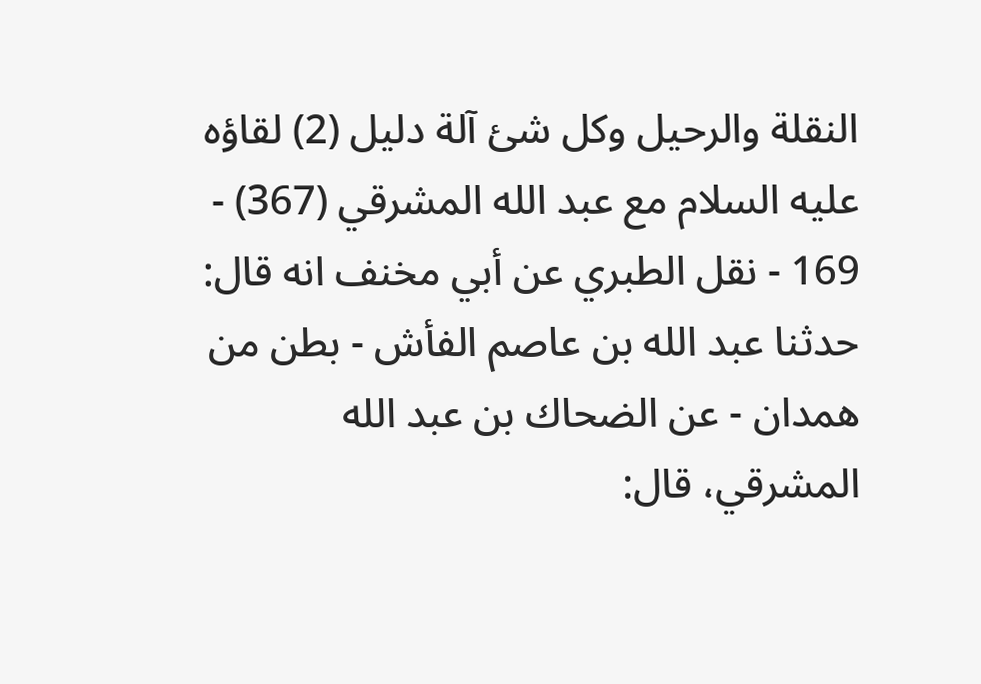النقلة والرحيل وكل شئ آلة دليل (2) لقاؤه عليه السلام مع عبد الله المشرقي (367) - 169 - نقل الطبري عن أبي مخنف انه قال: حدثنا عبد الله بن عاصم الفأش - بطن من همدان - عن الضحاك بن عبد الله المشرقي، قال: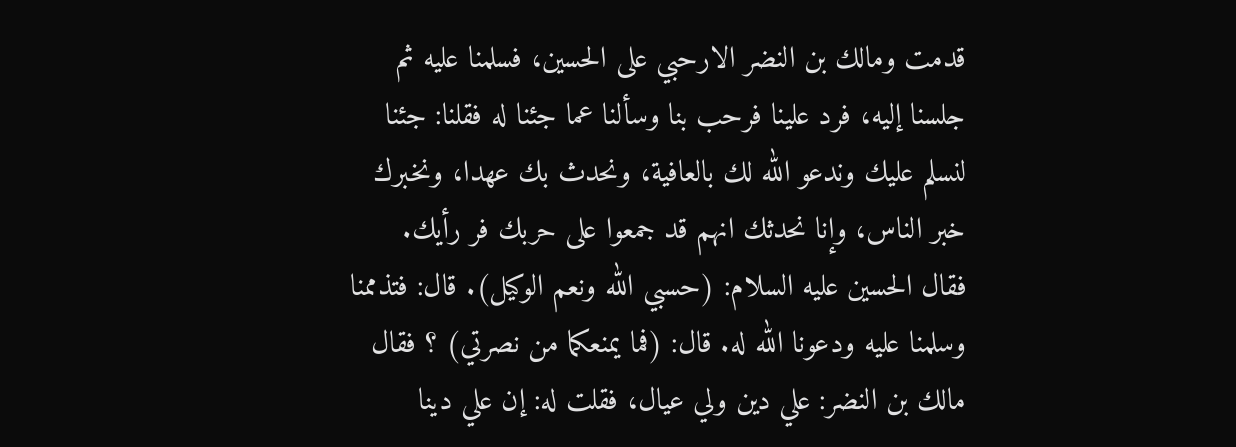قدمت ومالك بن النضر الارحبي على الحسين، فسلمنا عليه ثم جلسنا إليه، فرد علينا فرحب بنا وسألنا عما جئنا له فقلنا: جئنا لنسلم عليك وندعو الله لك بالعافية، ونحدث بك عهدا، ونخبرك خبر الناس، وإنا نحدثك انهم قد جمعوا على حربك فر رأيك. فقال الحسين عليه السلام: (حسبي الله ونعم الوكيل). قال: فتذممنا وسلمنا عليه ودعونا الله له. قال: (فما يمنعكما من نصرتي) ؟ فقال مالك بن النضر: علي دين ولي عيال، فقلت له: إن علي دينا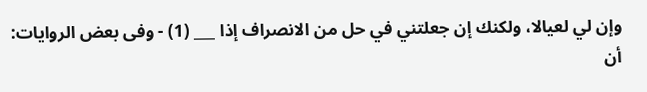وإن لي لعيالا، ولكنك إن جعلتني في حل من الانصراف إذا ___ (1) - وفى بعض الروايات: أن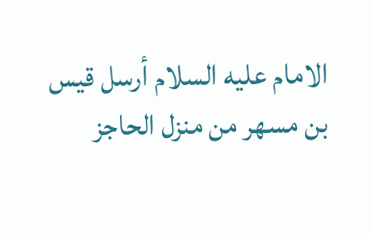الامام عليه السلام أرسل قيس بن مسهر من منزل الحاجز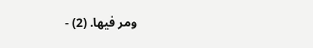ومر فيها. (2) -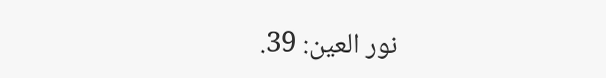نور العين: 39.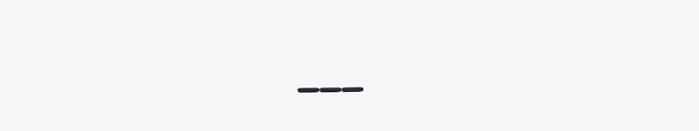___